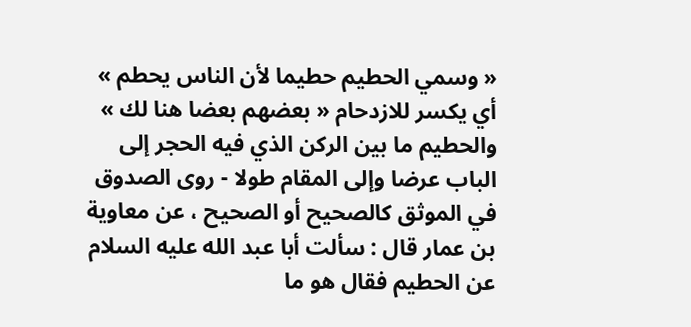« وسمي الحطيم حطيما لأن الناس يحطم » أي يكسر للازدحام « بعضهم بعضا هنا لك » والحطيم ما بين الركن الذي فيه الحجر إلى الباب عرضا وإلى المقام طولا - روى الصدوق في الموثق كالصحيح أو الصحيح ، عن معاوية بن عمار قال : سألت أبا عبد الله عليه السلام عن الحطيم فقال هو ما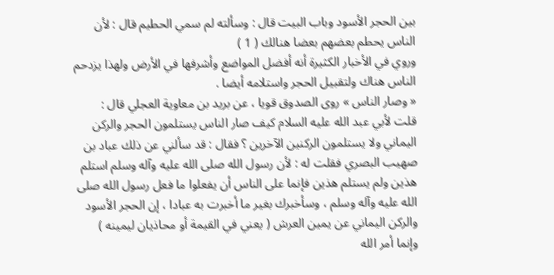بين الحجر الأسود وباب البيت قال : وسألته لم سمي الحطيم قال : لأن الناس يحطم بعضهم بعضا هنالك ( 1 )
وروي في الأخبار الكثيرة أنه أفضل المواضع وأشرفها في الأرض ولهذا يزدحم الناس هناك ولتقبيل الحجر واستلامه أيضا .
« وصار الناس » روى الصدوق قويا ، عن بريد بن معاوية العجلي قال :
قلت لأبي عبد الله عليه السلام كيف صار الناس يستلمون الحجر والركن اليماني ولا يستلمون الركنين الآخرين ؟ فقال : قد سألني عن ذلك عباد بن صهيب البصري فقلت له : لأن رسول الله صلى الله عليه وآله وسلم استلم هذين ولم يستلم هذين فإنما على الناس أن يفعلوا ما فعل رسول الله صلى الله عليه وآله وسلم ، وسأخبرك بغير ما أخبرت به عبادا ، إن الحجر الأسود والركن اليماني عن يمين العرش ( يعني في القيمة أو محاذيان ليمينه ) وإنما أمر الله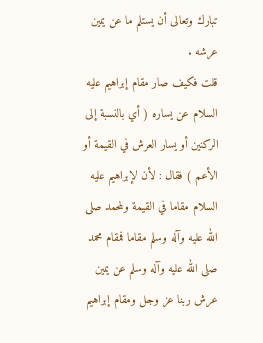تبارك وتعالى أن يستلم ما عن يمين عرشه .
قلت فكيف صار مقام إبراهيم عليه السلام عن يساره ( أي بالنسبة إلى الركنين أو يسار العرش في القيمة أو الأعم ) فقال : لأن لإبراهيم عليه السلام مقاما في القيمة ولمحمد صلى الله عليه وآله وسلم مقاما فمقام محمد صلى الله عليه وآله وسلم عن يمين عرش ربنا عز وجل ومقام إبراهيم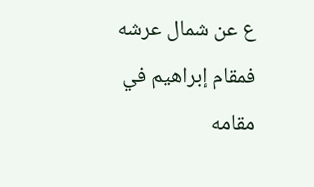ع عن شمال عرشه فمقام إبراهيم في مقامه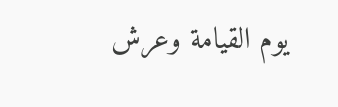يوم القيامة وعرش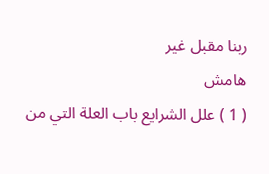ربنا مقبل غير
هامش
( 1 ) علل الشرايع باب العلة التي من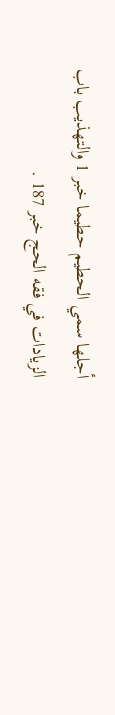أجلها سمي الحطيم حطيما خبر 1 والتهذيب باب الزيادات في فقه الحج خبر 187 .